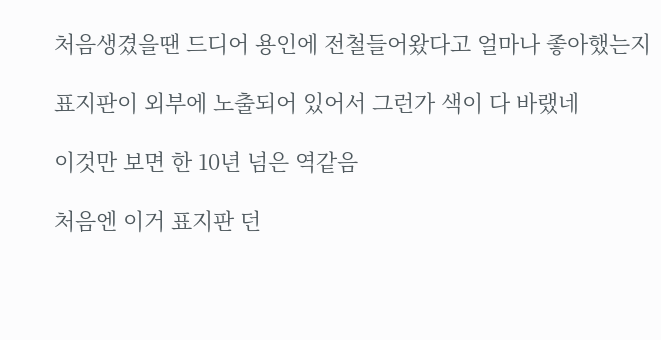처음생겼을땐 드디어 용인에 전철들어왔다고 얼마나 좋아했는지

표지판이 외부에 노출되어 있어서 그런가 색이 다 바랬네

이것만 보면 한 10년 넘은 역같음

처음엔 이거 표지판 던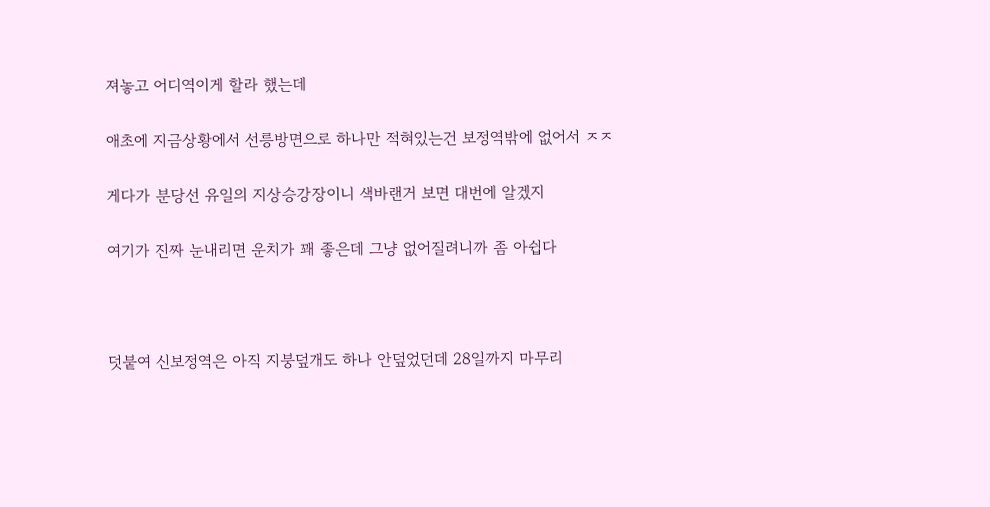져놓고 어디역이게 할라 했는데

애초에 지금상황에서 선릉방면으로 하나만 적혀있는건 보정역밖에 없어서 ㅈㅈ

게다가 분당선 유일의 지상승강장이니 색바랜거 보면 대번에 알겠지

여기가 진짜 눈내리면 운치가 꽤 좋은데 그냥 없어질려니까 좀 아쉽다



덧붙여 신보정역은 아직 지붕덮개도 하나 안덮었던데 28일까지 마무리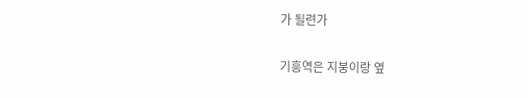가 될련가

기흥역은 지붕이랑 옆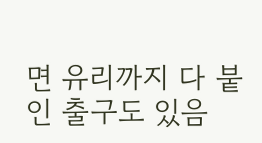면 유리까지 다 붙인 출구도 있음